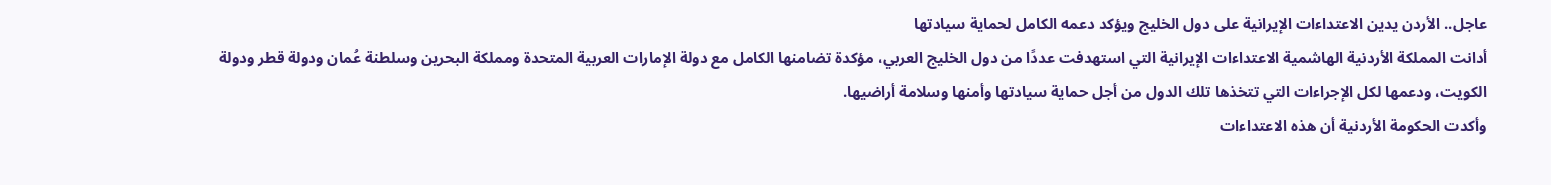عاجل.. الأردن يدين الاعتداءات الإيرانية على دول الخليج ويؤكد دعمه الكامل لحماية سيادتها
أدانت المملكة الأردنية الهاشمية الاعتداءات الإيرانية التي استهدفت عددًا من دول الخليج العربي، مؤكدة تضامنها الكامل مع دولة الإمارات العربية المتحدة ومملكة البحرين وسلطنة عُمان ودولة قطر ودولة الكويت، ودعمها لكل الإجراءات التي تتخذها تلك الدول من أجل حماية سيادتها وأمنها وسلامة أراضيها.
وأكدت الحكومة الأردنية أن هذه الاعتداءات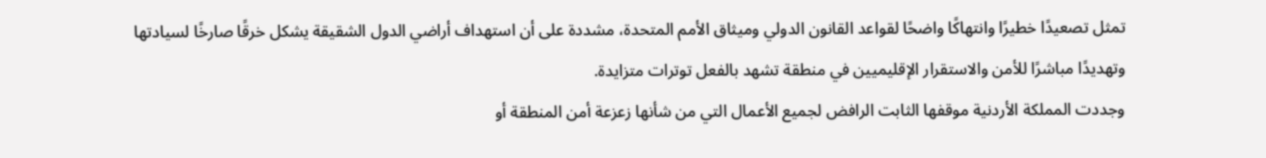تمثل تصعيدًا خطيرًا وانتهاكًا واضحًا لقواعد القانون الدولي وميثاق الأمم المتحدة، مشددة على أن استهداف أراضي الدول الشقيقة يشكل خرقًا صارخًا لسيادتها وتهديدًا مباشرًا للأمن والاستقرار الإقليميين في منطقة تشهد بالفعل توترات متزايدة.
وجددت المملكة الأردنية موقفها الثابت الرافض لجميع الأعمال التي من شأنها زعزعة أمن المنطقة أو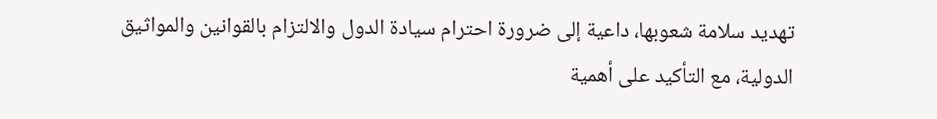تهديد سلامة شعوبها، داعية إلى ضرورة احترام سيادة الدول والالتزام بالقوانين والمواثيق الدولية، مع التأكيد على أهمية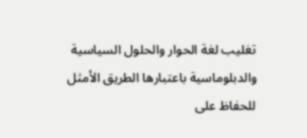تغليب لغة الحوار والحلول السياسية والدبلوماسية باعتبارها الطريق الأمثل للحفاظ على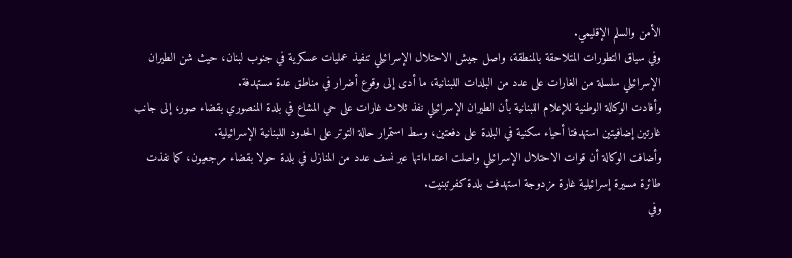الأمن والسلم الإقليمي.
وفي سياق التطورات المتلاحقة بالمنطقة، واصل جيش الاحتلال الإسرائيلي تنفيذ عمليات عسكرية في جنوب لبنان، حيث شن الطيران الإسرائيلي سلسلة من الغارات على عدد من البلدات اللبنانية، ما أدى إلى وقوع أضرار في مناطق عدة مستهدفة.
وأفادت الوكالة الوطنية للإعلام اللبنانية بأن الطيران الإسرائيلي نفذ ثلاث غارات على حي المشاع في بلدة المنصوري بقضاء صور، إلى جانب غارتين إضافيتين استهدفتا أحياء سكنية في البلدة على دفعتين، وسط استمرار حالة التوتر على الحدود اللبنانية الإسرائيلية.
وأضافت الوكالة أن قوات الاحتلال الإسرائيلي واصلت اعتداءاتها عبر نسف عدد من المنازل في بلدة حولا بقضاء مرجعيون، كما نفذت طائرة مسيرة إسرائيلية غارة مزدوجة استهدفت بلدة كفرتبنيت.
وفي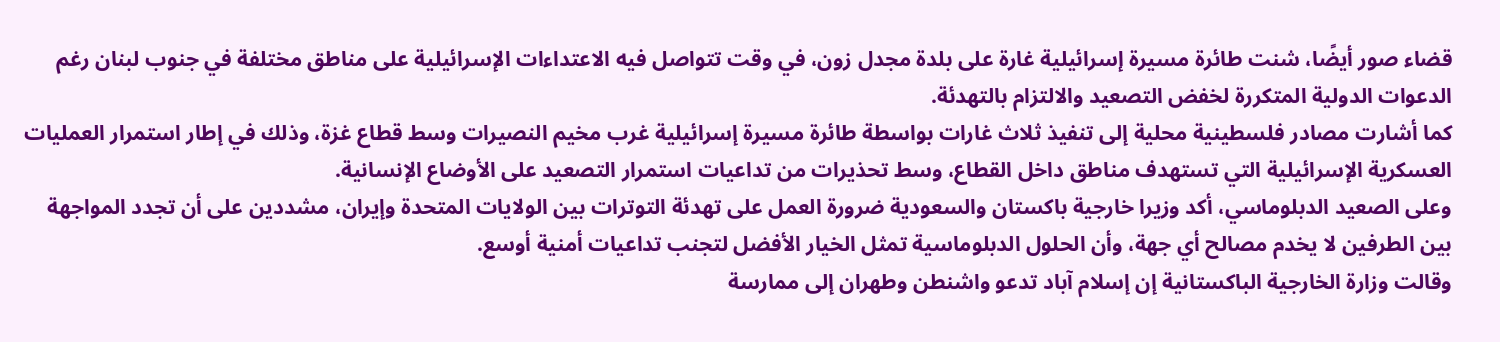قضاء صور أيضًا، شنت طائرة مسيرة إسرائيلية غارة على بلدة مجدل زون، في وقت تتواصل فيه الاعتداءات الإسرائيلية على مناطق مختلفة في جنوب لبنان رغم الدعوات الدولية المتكررة لخفض التصعيد والالتزام بالتهدئة.
كما أشارت مصادر فلسطينية محلية إلى تنفيذ ثلاث غارات بواسطة طائرة مسيرة إسرائيلية غرب مخيم النصيرات وسط قطاع غزة، وذلك في إطار استمرار العمليات العسكرية الإسرائيلية التي تستهدف مناطق داخل القطاع، وسط تحذيرات من تداعيات استمرار التصعيد على الأوضاع الإنسانية.
وعلى الصعيد الدبلوماسي، أكد وزيرا خارجية باكستان والسعودية ضرورة العمل على تهدئة التوترات بين الولايات المتحدة وإيران، مشددين على أن تجدد المواجهة بين الطرفين لا يخدم مصالح أي جهة، وأن الحلول الدبلوماسية تمثل الخيار الأفضل لتجنب تداعيات أمنية أوسع.
وقالت وزارة الخارجية الباكستانية إن إسلام آباد تدعو واشنطن وطهران إلى ممارسة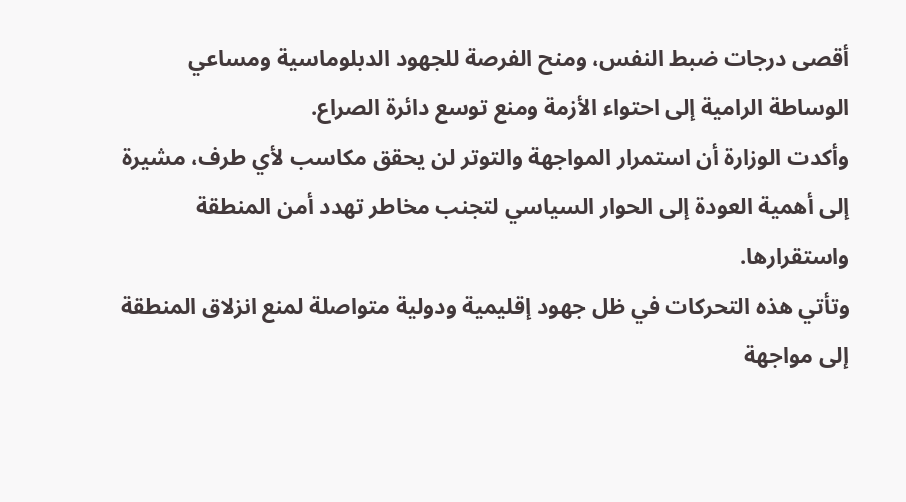أقصى درجات ضبط النفس، ومنح الفرصة للجهود الدبلوماسية ومساعي الوساطة الرامية إلى احتواء الأزمة ومنع توسع دائرة الصراع.
وأكدت الوزارة أن استمرار المواجهة والتوتر لن يحقق مكاسب لأي طرف، مشيرة إلى أهمية العودة إلى الحوار السياسي لتجنب مخاطر تهدد أمن المنطقة واستقرارها.
وتأتي هذه التحركات في ظل جهود إقليمية ودولية متواصلة لمنع انزلاق المنطقة إلى مواجهة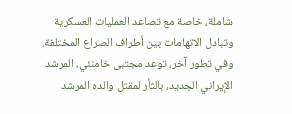شاملة، خاصة مع تصاعد العمليات العسكرية وتبادل الاتهامات بين أطراف الصراع المختلفة.
وفي تطور آخر، توعد مجتبى خامنئي، المرشد الإيراني الجديد، بالثأر لمقتل والده المرشد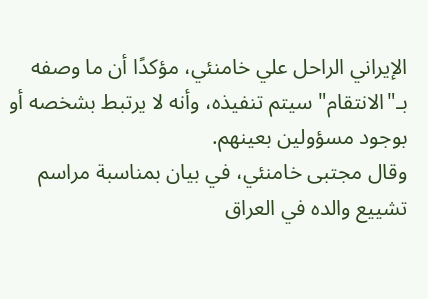الإيراني الراحل علي خامنئي، مؤكدًا أن ما وصفه بـ"الانتقام" سيتم تنفيذه، وأنه لا يرتبط بشخصه أو بوجود مسؤولين بعينهم.
وقال مجتبى خامنئي، في بيان بمناسبة مراسم تشييع والده في العراق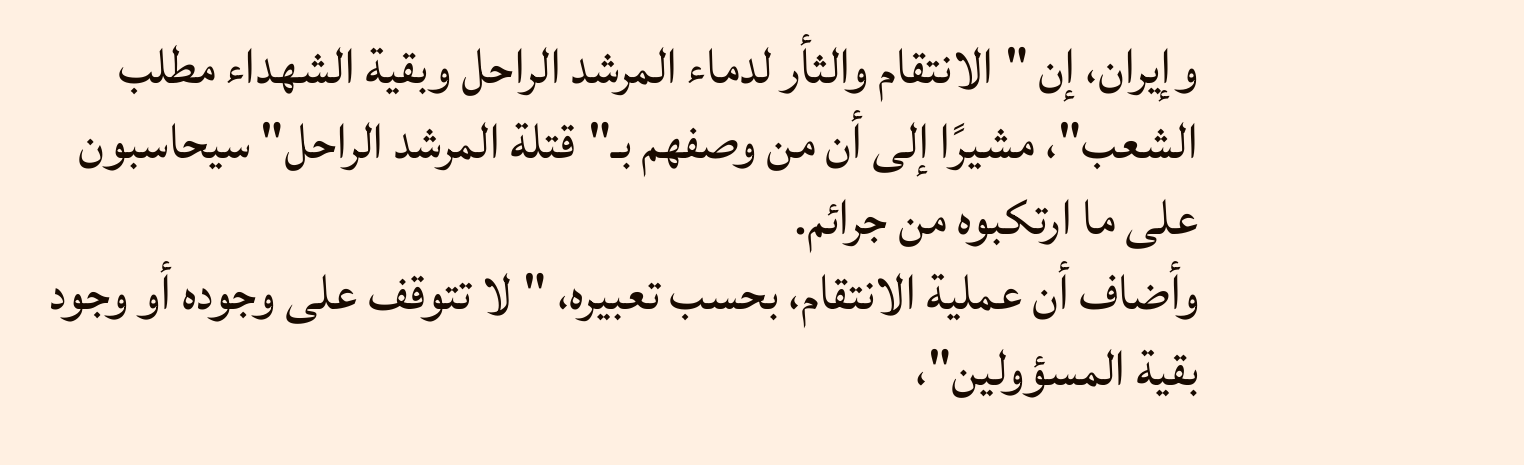وإيران، إن "الانتقام والثأر لدماء المرشد الراحل وبقية الشهداء مطلب الشعب"، مشيرًا إلى أن من وصفهم بـ"قتلة المرشد الراحل" سيحاسبون على ما ارتكبوه من جرائم.
وأضاف أن عملية الانتقام، بحسب تعبيره، "لا تتوقف على وجوده أو وجود بقية المسؤولين"،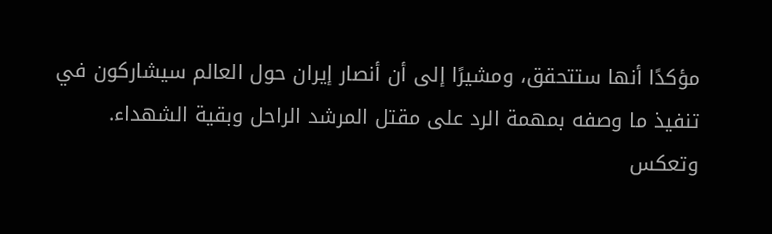مؤكدًا أنها ستتحقق، ومشيرًا إلى أن أنصار إيران حول العالم سيشاركون في تنفيذ ما وصفه بمهمة الرد على مقتل المرشد الراحل وبقية الشهداء.
وتعكس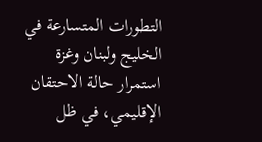التطورات المتسارعة في الخليج ولبنان وغزة استمرار حالة الاحتقان الإقليمي، في ظل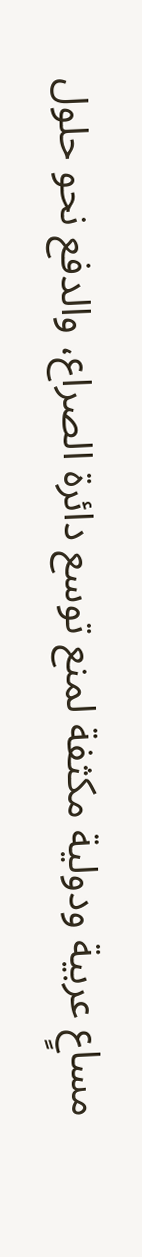مساعٍ عربية ودولية مكثفة لمنع توسع دائرة الصراع، والدفع نحو حلول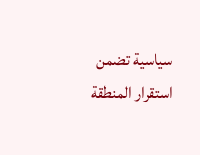سياسية تضمن استقرار المنطقة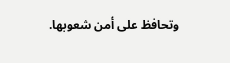وتحافظ على أمن شعوبها.